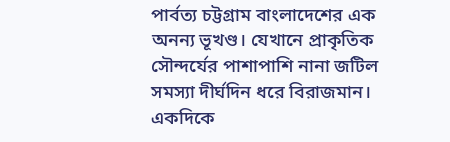পার্বত্য চট্টগ্রাম বাংলাদেশের এক অনন্য ভূখণ্ড। যেখানে প্রাকৃতিক সৌন্দর্যের পাশাপাশি নানা জটিল সমস্যা দীর্ঘদিন ধরে বিরাজমান। একদিকে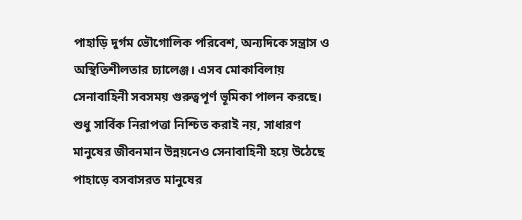পাহাড়ি দুর্গম ভৌগোলিক পরিবেশ, অন্যদিকে সন্ত্রাস ও অস্থিতিশীলতার চ্যালেঞ্জ। এসব মোকাবিলায় সেনাবাহিনী সবসময় গুরুত্বপূর্ণ ভূমিকা পালন করছে। শুধু সার্বিক নিরাপত্তা নিশ্চিত করাই নয়, সাধারণ মানুষের জীবনমান উন্নয়নেও সেনাবাহিনী হয়ে উঠেছে পাহাড়ে বসবাসরত মানুষের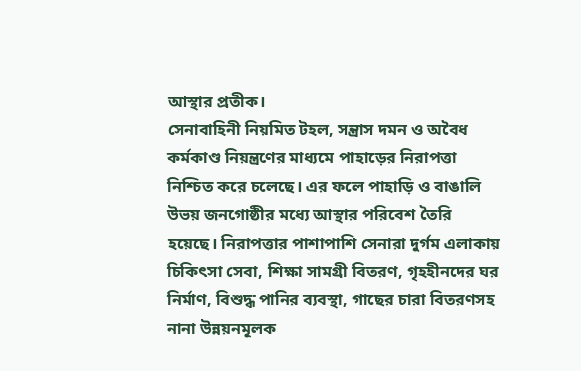আস্থার প্রতীক।
সেনাবাহিনী নিয়মিত টহল, সন্ত্রাস দমন ও অবৈধ কর্মকাণ্ড নিয়ন্ত্রণের মাধ্যমে পাহাড়ের নিরাপত্তা নিশ্চিত করে চলেছে। এর ফলে পাহাড়ি ও বাঙালি উভয় জনগোষ্ঠীর মধ্যে আস্থার পরিবেশ তৈরি হয়েছে। নিরাপত্তার পাশাপাশি সেনারা দুর্গম এলাকায় চিকিৎসা সেবা, শিক্ষা সামগ্রী বিতরণ, গৃহহীনদের ঘর নির্মাণ, বিশুদ্ধ পানির ব্যবস্থা, গাছের চারা বিতরণসহ নানা উন্নয়নমূলক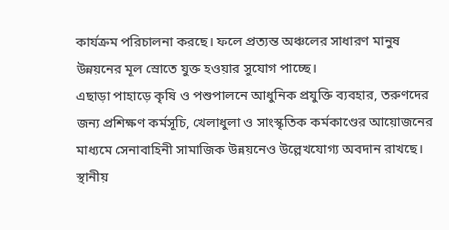কার্যক্রম পরিচালনা করছে। ফলে প্রত্যন্ত অঞ্চলের সাধারণ মানুষ উন্নয়নের মূল স্রোতে যুক্ত হওয়ার সুযোগ পাচ্ছে।
এছাড়া পাহাড়ে কৃষি ও পশুপালনে আধুনিক প্রযুক্তি ব্যবহার, তরুণদের জন্য প্রশিক্ষণ কর্মসূচি, খেলাধুলা ও সাংস্কৃতিক কর্মকাণ্ডের আয়োজনের মাধ্যমে সেনাবাহিনী সামাজিক উন্নয়নেও উল্লেখযোগ্য অবদান রাখছে। স্থানীয়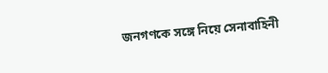জনগণকে সঙ্গে নিয়ে সেনাবাহিনী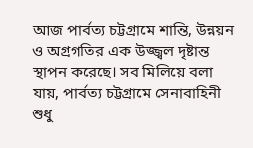আজ পার্বত্য চট্টগ্রামে শান্তি, উন্নয়ন ও অগ্রগতির এক উজ্জ্বল দৃষ্টান্ত স্থাপন করেছে। সব মিলিয়ে বলা যায়, পার্বত্য চট্টগ্রামে সেনাবাহিনী শুধু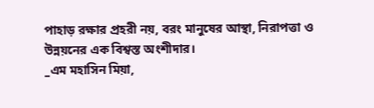পাহাড় রক্ষার প্রহরী নয়, বরং মানুষের আস্থা, নিরাপত্তা ও উন্নয়নের এক বিশ্বস্ত অংশীদার।
_এম মহাসিন মিয়া,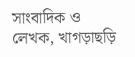সাংবাদিক ও লেখক, খাগড়াছড়ি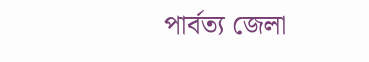পার্বত্য জেলা